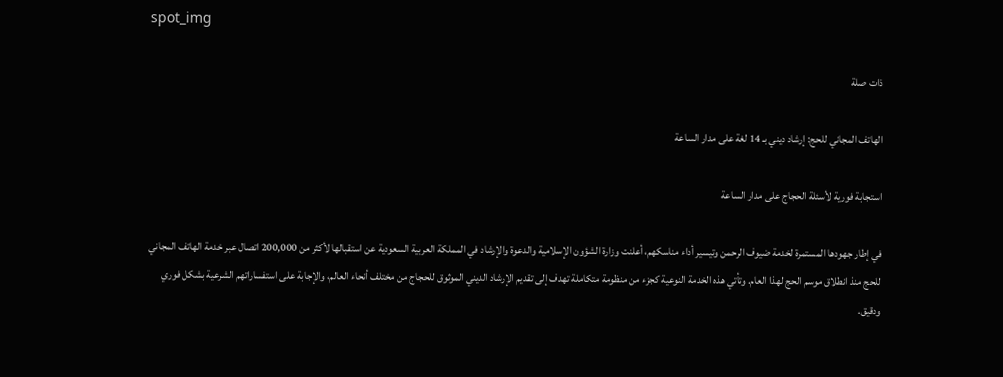spot_img

ذات صلة

الهاتف المجاني للحج: إرشاد ديني بـ 14 لغة على مدار الساعة

استجابة فورية لأسئلة الحجاج على مدار الساعة

في إطار جهودها المستمرة لخدمة ضيوف الرحمن وتيسير أداء مناسكهم، أعلنت وزارة الشؤون الإسلامية والدعوة والإرشاد في المملكة العربية السعودية عن استقبالها لأكثر من 200,000 اتصال عبر خدمة الهاتف المجاني للحج منذ انطلاق موسم الحج لهذا العام. وتأتي هذه الخدمة النوعية كجزء من منظومة متكاملة تهدف إلى تقديم الإرشاد الديني الموثوق للحجاج من مختلف أنحاء العالم، والإجابة على استفساراتهم الشرعية بشكل فوري ودقيق.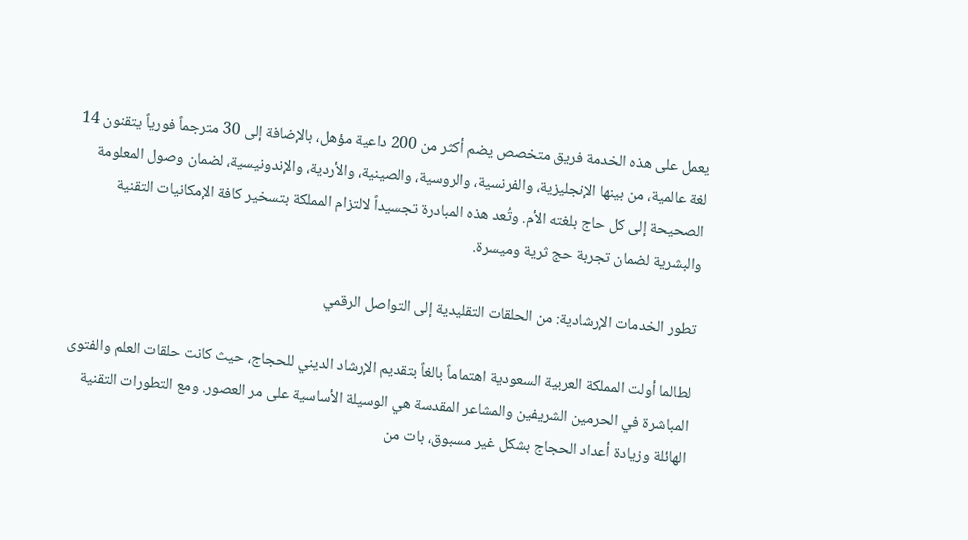يعمل على هذه الخدمة فريق متخصص يضم أكثر من 200 داعية مؤهل، بالإضافة إلى 30 مترجماً فورياً يتقنون 14 لغة عالمية، من بينها الإنجليزية، والفرنسية، والروسية، والصينية، والأردية، والإندونيسية، لضمان وصول المعلومة الصحيحة إلى كل حاج بلغته الأم. وتُعد هذه المبادرة تجسيداً لالتزام المملكة بتسخير كافة الإمكانيات التقنية والبشرية لضمان تجربة حج ثرية وميسرة.

تطور الخدمات الإرشادية: من الحلقات التقليدية إلى التواصل الرقمي

لطالما أولت المملكة العربية السعودية اهتماماً بالغاً بتقديم الإرشاد الديني للحجاج، حيث كانت حلقات العلم والفتوى المباشرة في الحرمين الشريفين والمشاعر المقدسة هي الوسيلة الأساسية على مر العصور. ومع التطورات التقنية الهائلة وزيادة أعداد الحجاج بشكل غير مسبوق، بات من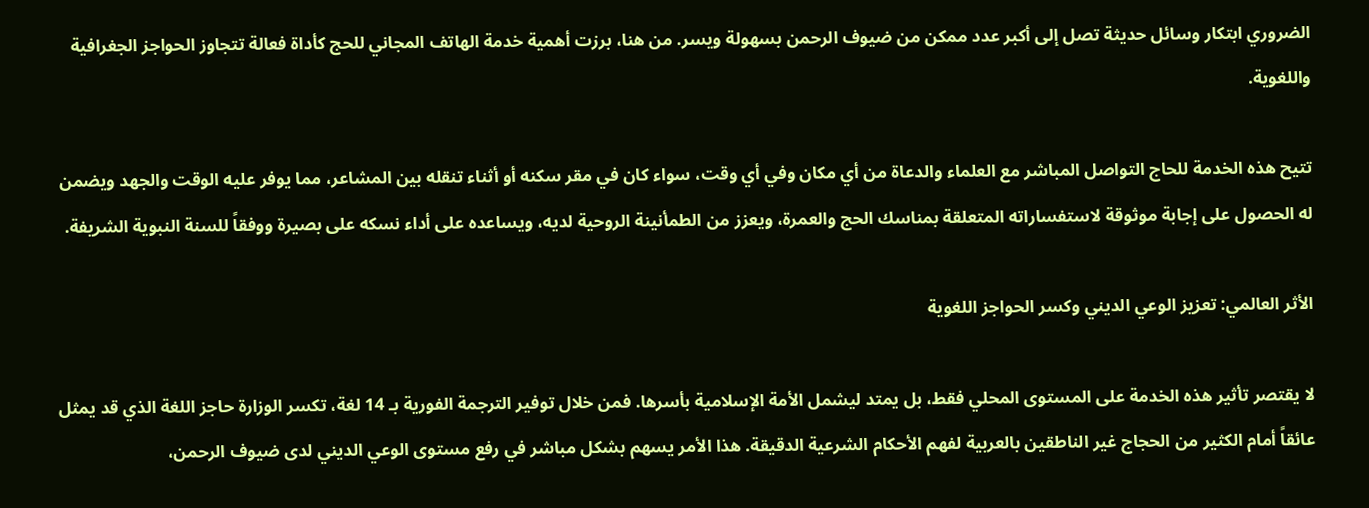الضروري ابتكار وسائل حديثة تصل إلى أكبر عدد ممكن من ضيوف الرحمن بسهولة ويسر. من هنا، برزت أهمية خدمة الهاتف المجاني للحج كأداة فعالة تتجاوز الحواجز الجغرافية واللغوية.

تتيح هذه الخدمة للحاج التواصل المباشر مع العلماء والدعاة من أي مكان وفي أي وقت، سواء كان في مقر سكنه أو أثناء تنقله بين المشاعر، مما يوفر عليه الوقت والجهد ويضمن له الحصول على إجابة موثوقة لاستفساراته المتعلقة بمناسك الحج والعمرة، ويعزز من الطمأنينة الروحية لديه، ويساعده على أداء نسكه على بصيرة ووفقاً للسنة النبوية الشريفة.

الأثر العالمي: تعزيز الوعي الديني وكسر الحواجز اللغوية

لا يقتصر تأثير هذه الخدمة على المستوى المحلي فقط، بل يمتد ليشمل الأمة الإسلامية بأسرها. فمن خلال توفير الترجمة الفورية بـ 14 لغة، تكسر الوزارة حاجز اللغة الذي قد يمثل عائقاً أمام الكثير من الحجاج غير الناطقين بالعربية لفهم الأحكام الشرعية الدقيقة. هذا الأمر يسهم بشكل مباشر في رفع مستوى الوعي الديني لدى ضيوف الرحمن،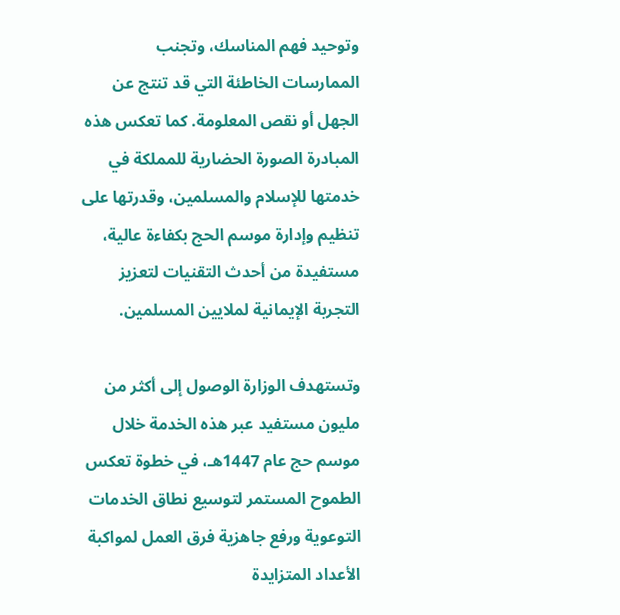وتوحيد فهم المناسك، وتجنب الممارسات الخاطئة التي قد تنتج عن الجهل أو نقص المعلومة. كما تعكس هذه المبادرة الصورة الحضارية للمملكة في خدمتها للإسلام والمسلمين، وقدرتها على تنظيم وإدارة موسم الحج بكفاءة عالية، مستفيدة من أحدث التقنيات لتعزيز التجربة الإيمانية لملايين المسلمين.

وتستهدف الوزارة الوصول إلى أكثر من مليون مستفيد عبر هذه الخدمة خلال موسم حج عام 1447هـ، في خطوة تعكس الطموح المستمر لتوسيع نطاق الخدمات التوعوية ورفع جاهزية فرق العمل لمواكبة الأعداد المتزايدة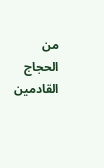من الحجاج القادمين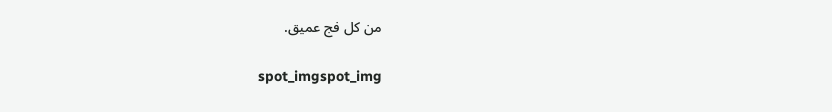من كل فج عميق.

spot_imgspot_img